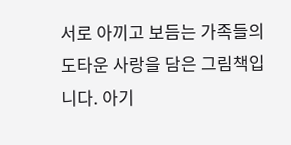서로 아끼고 보듬는 가족들의 도타운 사랑을 담은 그림책입니다. 아기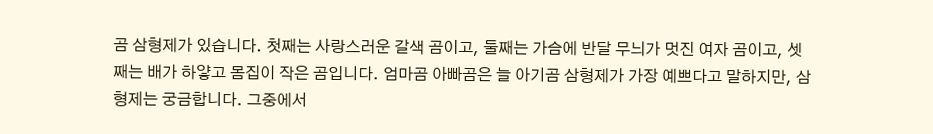곰 삼형제가 있습니다. 첫째는 사랑스러운 갈색 곰이고, 둘째는 가슴에 반달 무늬가 멋진 여자 곰이고, 셋째는 배가 하얗고 몸집이 작은 곰입니다. 엄마곰 아빠곰은 늘 아기곰 삼형제가 가장 예쁘다고 말하지만, 삼형제는 궁금합니다. 그중에서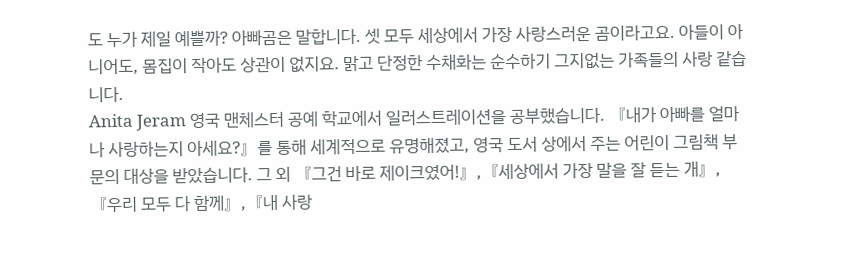도 누가 제일 예쁠까? 아빠곰은 말합니다. 셋 모두 세상에서 가장 사랑스러운 곰이라고요. 아들이 아니어도, 몸집이 작아도 상관이 없지요. 맑고 단정한 수채화는 순수하기 그지없는 가족들의 사랑 같습니다.
Anita Jeram 영국 맨체스터 공예 학교에서 일러스트레이션을 공부했습니다. 『내가 아빠를 얼마나 사랑하는지 아세요?』를 통해 세계적으로 유명해졌고, 영국 도서 상에서 주는 어린이 그림책 부문의 대상을 받았습니다. 그 외 『그건 바로 제이크였어!』,『세상에서 가장 말을 잘 듣는 개』,『우리 모두 다 함께』,『내 사랑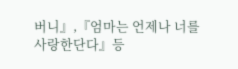버니』,『엄마는 언제나 너를 사랑한단다』등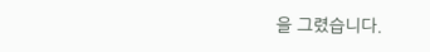을 그렸습니다.